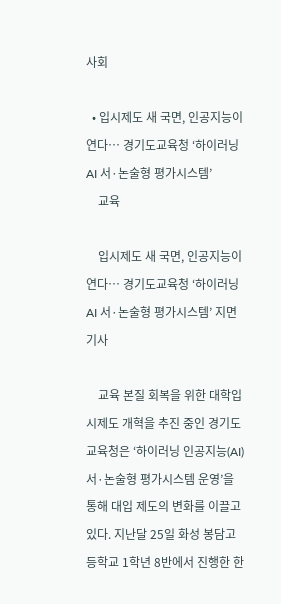사회

  • 입시제도 새 국면, 인공지능이 연다… 경기도교육청 ‘하이러닝 AI 서·논술형 평가시스템’
    교육

    입시제도 새 국면, 인공지능이 연다… 경기도교육청 ‘하이러닝 AI 서·논술형 평가시스템’ 지면기사

    교육 본질 회복을 위한 대학입시제도 개혁을 추진 중인 경기도교육청은 ‘하이러닝 인공지능(AI) 서·논술형 평가시스템 운영’을 통해 대입 제도의 변화를 이끌고 있다. 지난달 25일 화성 봉담고등학교 1학년 8반에서 진행한 한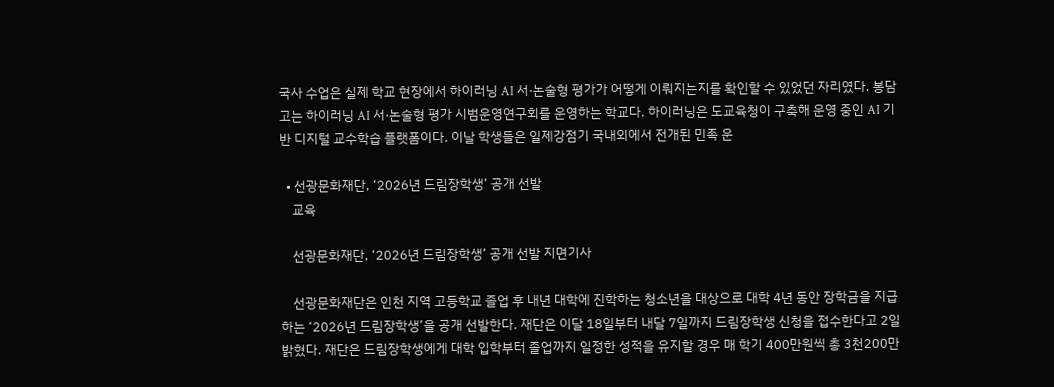국사 수업은 실제 학교 현장에서 하이러닝 AI 서·논술형 평가가 어떻게 이뤄지는지를 확인할 수 있었던 자리였다. 봉담고는 하이러닝 AI 서·논술형 평가 시범운영연구회를 운영하는 학교다. 하이러닝은 도교육청이 구축해 운영 중인 AI 기반 디지털 교수학습 플랫폼이다. 이날 학생들은 일제강점기 국내외에서 전개된 민족 운

  • 선광문화재단, ‘2026년 드림장학생’ 공개 선발
    교육

    선광문화재단, ‘2026년 드림장학생’ 공개 선발 지면기사

    선광문화재단은 인천 지역 고등학교 졸업 후 내년 대학에 진학하는 청소년을 대상으로 대학 4년 동안 장학금을 지급하는 ‘2026년 드림장학생’을 공개 선발한다. 재단은 이달 18일부터 내달 7일까지 드림장학생 신청을 접수한다고 2일 밝혔다. 재단은 드림장학생에게 대학 입학부터 졸업까지 일정한 성적을 유지할 경우 매 학기 400만원씩 총 3천200만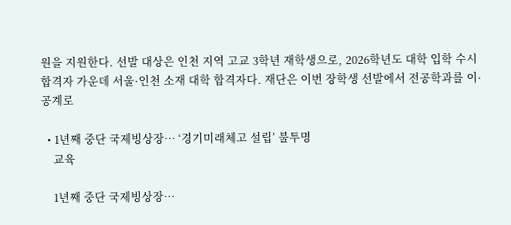원을 지원한다. 선발 대상은 인천 지역 고교 3학년 재학생으로, 2026학년도 대학 입학 수시합격자 가운데 서울·인천 소재 대학 합격자다. 재단은 이번 장학생 선발에서 전공학과를 이·공계로

  • 1년째 중단 국제빙상장… ‘경기미래체고 설립’ 불투명
    교육

    1년째 중단 국제빙상장…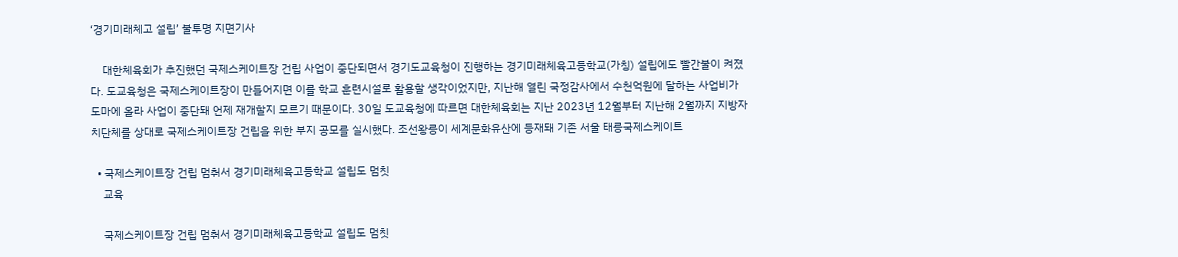‘경기미래체고 설립’ 불투명 지면기사

    대한체육회가 추진했던 국제스케이트장 건립 사업이 중단되면서 경기도교육청이 진행하는 경기미래체육고등학교(가칭) 설립에도 빨간불이 켜졌다. 도교육청은 국제스케이트장이 만들어지면 이를 학교 훈련시설로 활용할 생각이었지만, 지난해 열린 국정감사에서 수천억원에 달하는 사업비가 도마에 올라 사업이 중단돼 언제 재개할지 모르기 때문이다. 30일 도교육청에 따르면 대한체육회는 지난 2023년 12월부터 지난해 2월까지 지방자치단체를 상대로 국제스케이트장 건립을 위한 부지 공모를 실시했다. 조선왕릉이 세계문화유산에 등재돼 기존 서울 태릉국제스케이트

  • 국제스케이트장 건립 멈춰서 경기미래체육고등학교 설립도 멈칫
    교육

    국제스케이트장 건립 멈춰서 경기미래체육고등학교 설립도 멈칫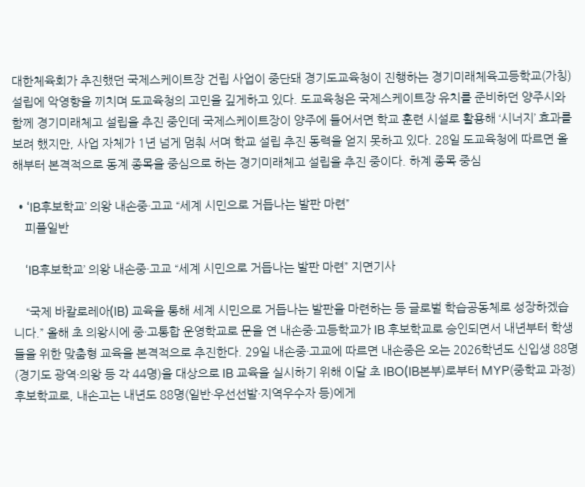대한체육회가 추진했던 국제스케이트장 건립 사업이 중단돼 경기도교육청이 진행하는 경기미래체육고등학교(가칭) 설립에 악영향을 끼치며 도교육청의 고민을 깊게하고 있다. 도교육청은 국제스케이트장 유치를 준비하던 양주시와 함께 경기미래체고 설립을 추진 중인데 국제스케이트장이 양주에 들어서면 학교 훈련 시설로 활용해 ‘시너지’ 효과를 보려 했지만, 사업 자체가 1년 넘게 멈춰 서며 학교 설립 추진 동력을 얻지 못하고 있다. 28일 도교육청에 따르면 올해부터 본격적으로 동계 종목을 중심으로 하는 경기미래체고 설립을 추진 중이다. 하계 종목 중심

  • ‘IB후보학교’ 의왕 내손중·고교 “세계 시민으로 거듭나는 발판 마련”
    피플일반

    ‘IB후보학교’ 의왕 내손중·고교 “세계 시민으로 거듭나는 발판 마련” 지면기사

    “국제 바칼로레아(IB) 교육을 통해 세계 시민으로 거듭나는 발판을 마련하는 등 글로벌 학습공동체로 성장하겠습니다.” 올해 초 의왕시에 중·고통합 운영학교로 문을 연 내손중·고등학교가 IB 후보학교로 승인되면서 내년부터 학생들을 위한 맞춤형 교육을 본격적으로 추진한다. 29일 내손중·고교에 따르면 내손중은 오는 2026학년도 신입생 88명(경기도 광역·의왕 등 각 44명)을 대상으로 IB 교육을 실시하기 위해 이달 초 IBO(IB본부)로부터 MYP(중학교 과정) 후보학교로, 내손고는 내년도 88명(일반·우선선발·지역우수자 등)에게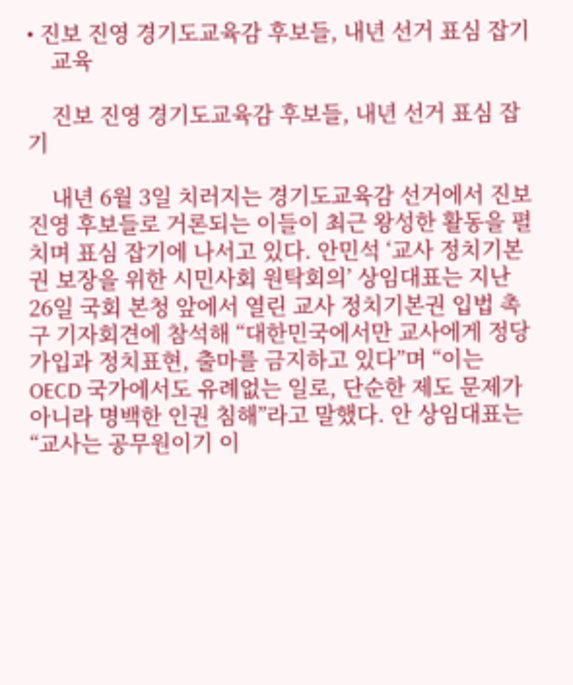• 진보 진영 경기도교육감 후보들, 내년 선거 표심 잡기
    교육

    진보 진영 경기도교육감 후보들, 내년 선거 표심 잡기

    내년 6월 3일 치러지는 경기도교육감 선거에서 진보 진영 후보들로 거론되는 이들이 최근 왕성한 활동을 펼치며 표심 잡기에 나서고 있다. 안민석 ‘교사 정치기본권 보장을 위한 시민사회 원탁회의’ 상임대표는 지난 26일 국회 본청 앞에서 열린 교사 정치기본권 입법 촉구 기자회견에 참석해 “대한민국에서만 교사에게 정당 가입과 정치표현, 출마를 금지하고 있다”며 “이는 OECD 국가에서도 유례없는 일로, 단순한 제도 문제가 아니라 명백한 인권 침해”라고 말했다. 안 상임대표는 “교사는 공무원이기 이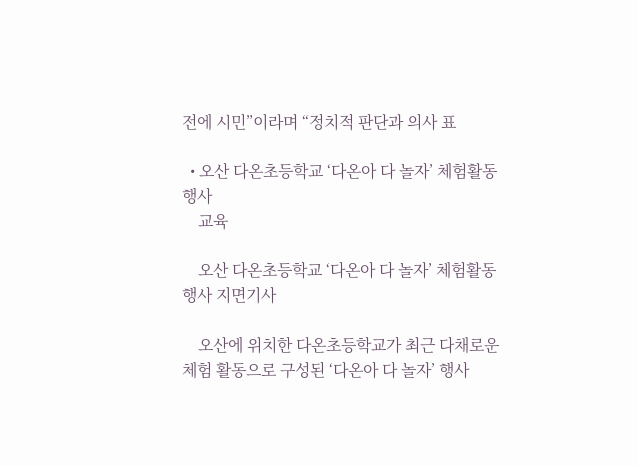전에 시민”이라며 “정치적 판단과 의사 표

  • 오산 다온초등학교 ‘다온아 다 놀자’ 체험활동 행사
    교육

    오산 다온초등학교 ‘다온아 다 놀자’ 체험활동 행사 지면기사

    오산에 위치한 다온초등학교가 최근 다채로운 체험 활동으로 구성된 ‘다온아 다 놀자’ 행사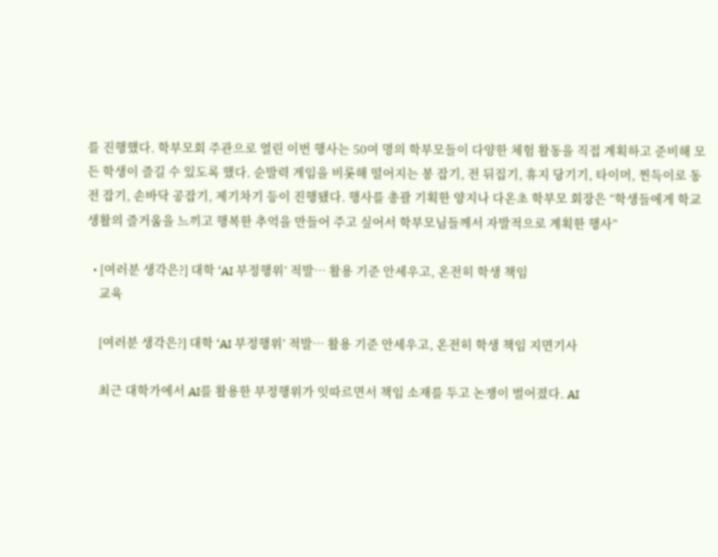를 진행했다. 학부모회 주관으로 열린 이번 행사는 50여 명의 학부모들이 다양한 체험 활동을 직접 계획하고 준비해 모든 학생이 즐길 수 있도록 했다. 순발력 게임을 비롯해 떨어지는 봉 잡기, 전 뒤집기, 휴지 당기기, 타이머, 찐득이로 동전 잡기, 손바닥 공잡기, 제기차기 등이 진행됐다. 행사를 총괄 기획한 양지나 다온초 학부모 회장은 “학생들에게 학교생활의 즐거움을 느끼고 행복한 추억을 만들어 주고 싶어서 학부모님들께서 자발적으로 계획한 행사”

  • [여러분 생각은?] 대학 ‘AI 부정행위’ 적발… 활용 기준 안세우고, 온전히 학생 책임
    교육

    [여러분 생각은?] 대학 ‘AI 부정행위’ 적발… 활용 기준 안세우고, 온전히 학생 책임 지면기사

    최근 대학가에서 AI를 활용한 부정행위가 잇따르면서 책임 소재를 두고 논쟁이 벌어졌다. AI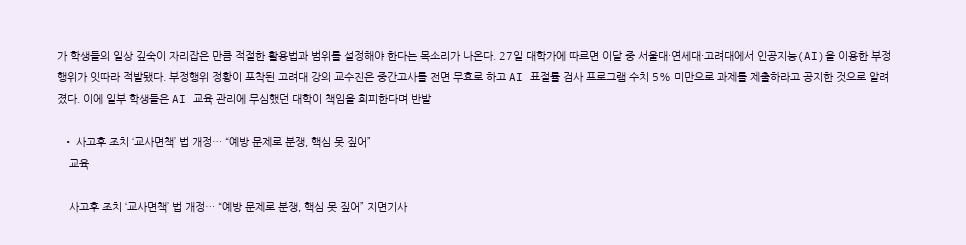가 학생들의 일상 깊숙이 자리잡은 만큼 적절한 활용법과 범위를 설정해야 한다는 목소리가 나온다. 27일 대학가에 따르면 이달 중 서울대·연세대·고려대에서 인공지능(AI)을 이용한 부정행위가 잇따라 적발됐다. 부정행위 정황이 포착된 고려대 강의 교수진은 중간고사를 전면 무효로 하고 AI 표절률 검사 프로그램 수치 5% 미만으로 과제를 제출하라고 공지한 것으로 알려졌다. 이에 일부 학생들은 AI 교육 관리에 무심했던 대학이 책임을 회피한다며 반발

  • 사고후 조치 ‘교사면책’ 법 개정… “예방 문제로 분쟁, 핵심 못 짚어”
    교육

    사고후 조치 ‘교사면책’ 법 개정… “예방 문제로 분쟁, 핵심 못 짚어” 지면기사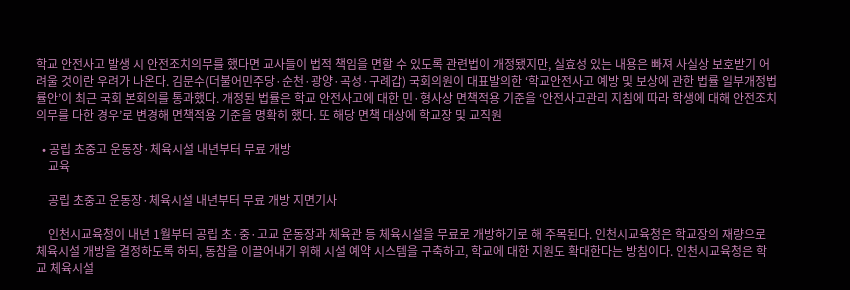학교 안전사고 발생 시 안전조치의무를 했다면 교사들이 법적 책임을 면할 수 있도록 관련법이 개정됐지만, 실효성 있는 내용은 빠져 사실상 보호받기 어려울 것이란 우려가 나온다. 김문수(더불어민주당·순천·광양·곡성·구례갑) 국회의원이 대표발의한 ‘학교안전사고 예방 및 보상에 관한 법률 일부개정법률안’이 최근 국회 본회의를 통과했다. 개정된 법률은 학교 안전사고에 대한 민·형사상 면책적용 기준을 ‘안전사고관리 지침에 따라 학생에 대해 안전조치의무를 다한 경우’로 변경해 면책적용 기준을 명확히 했다. 또 해당 면책 대상에 학교장 및 교직원

  • 공립 초중고 운동장·체육시설 내년부터 무료 개방
    교육

    공립 초중고 운동장·체육시설 내년부터 무료 개방 지면기사

    인천시교육청이 내년 1월부터 공립 초·중·고교 운동장과 체육관 등 체육시설을 무료로 개방하기로 해 주목된다. 인천시교육청은 학교장의 재량으로 체육시설 개방을 결정하도록 하되, 동참을 이끌어내기 위해 시설 예약 시스템을 구축하고, 학교에 대한 지원도 확대한다는 방침이다. 인천시교육청은 학교 체육시설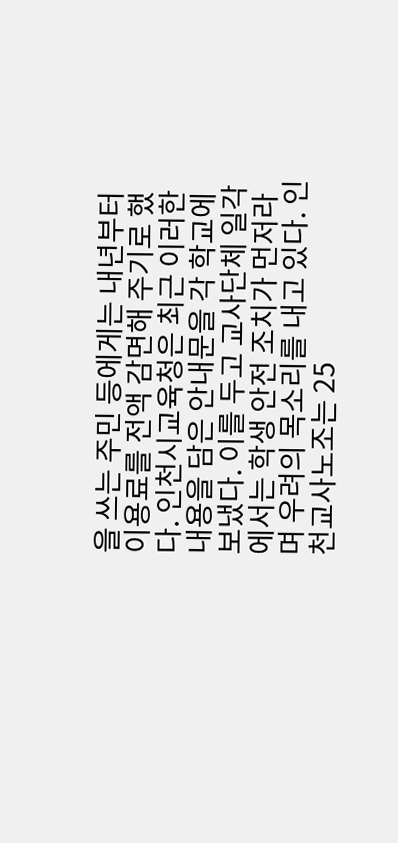을 쓰는 주민 등에게는 내년부터 이용료를 전액 감면해 주기로 했다. 인천시교육청은 최근 이러한 내용을 담은 안내문을 각 학교에 보냈다. 이를 두고 교사단체 일각에서는 학생 안전 조치가 먼저라며 우려의 목소리를 내고 있다. 인천교사노조는 25